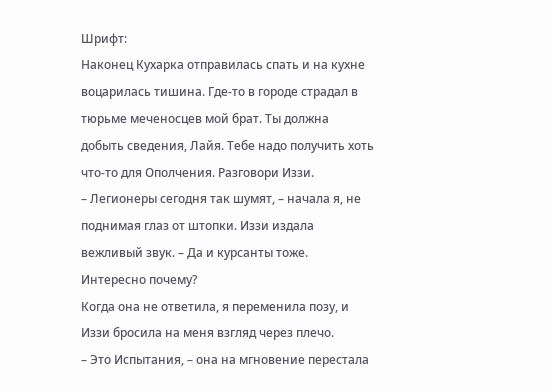Шрифт:
Наконец Кухарка отправилась спать и на кухне воцарилась тишина. Где-то в городе страдал в тюрьме меченосцев мой брат. Ты должна добыть сведения, Лайя. Тебе надо получить хоть что-то для Ополчения. Разговори Иззи.
– Легионеры сегодня так шумят, – начала я, не поднимая глаз от штопки. Иззи издала вежливый звук. – Да и курсанты тоже. Интересно почему?
Когда она не ответила, я переменила позу, и Иззи бросила на меня взгляд через плечо.
– Это Испытания, – она на мгновение перестала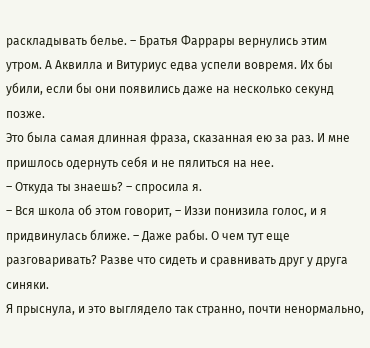раскладывать белье. – Братья Фаррары вернулись этим утром. А Аквилла и Витуриус едва успели вовремя. Их бы убили, если бы они появились даже на несколько секунд позже.
Это была самая длинная фраза, сказанная ею за раз. И мне пришлось одернуть себя и не пялиться на нее.
– Откуда ты знаешь? – спросила я.
– Вся школа об этом говорит, – Иззи понизила голос, и я придвинулась ближе. – Даже рабы. О чем тут еще разговаривать? Разве что сидеть и сравнивать друг у друга синяки.
Я прыснула, и это выглядело так странно, почти ненормально,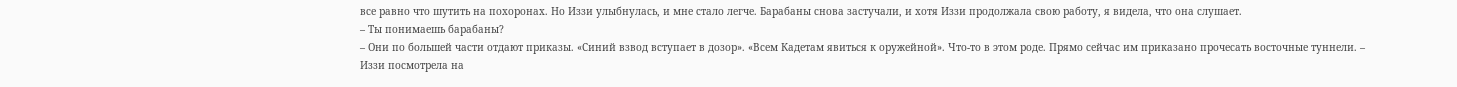все равно что шутить на похоронах. Но Иззи улыбнулась, и мне стало легче. Барабаны снова застучали, и хотя Иззи продолжала свою работу, я видела, что она слушает.
– Ты понимаешь барабаны?
– Они по большей части отдают приказы. «Синий взвод вступает в дозор». «Всем Кадетам явиться к оружейной». Что-то в этом роде. Прямо сейчас им приказано прочесать восточные туннели. – Иззи посмотрела на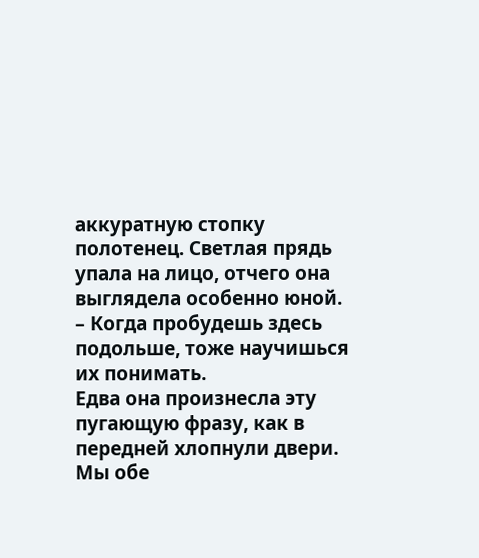аккуратную стопку полотенец. Светлая прядь упала на лицо, отчего она выглядела особенно юной. – Когда пробудешь здесь подольше, тоже научишься их понимать.
Едва она произнесла эту пугающую фразу, как в передней хлопнули двери. Мы обе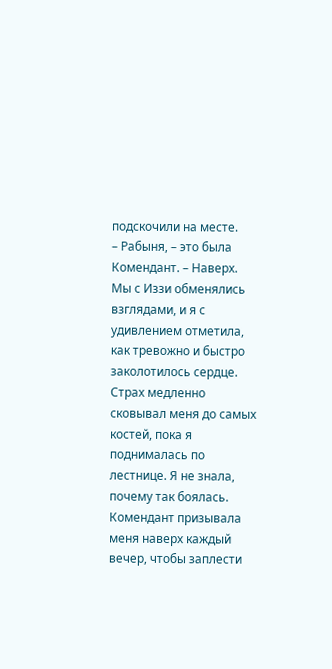подскочили на месте.
– Рабыня, – это была Комендант. – Наверх.
Мы с Иззи обменялись взглядами, и я с удивлением отметила, как тревожно и быстро заколотилось сердце. Страх медленно сковывал меня до самых костей, пока я поднималась по лестнице. Я не знала, почему так боялась. Комендант призывала меня наверх каждый вечер, чтобы заплести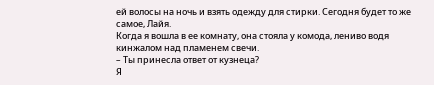ей волосы на ночь и взять одежду для стирки. Сегодня будет то же самое, Лайя.
Когда я вошла в ее комнату, она стояла у комода, лениво водя кинжалом над пламенем свечи.
– Ты принесла ответ от кузнеца?
Я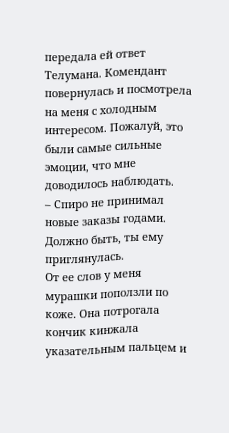передала ей ответ Телумана. Комендант повернулась и посмотрела на меня с холодным интересом. Пожалуй, это были самые сильные эмоции, что мне доводилось наблюдать.
– Спиро не принимал новые заказы годами. Должно быть, ты ему приглянулась.
От ее слов у меня мурашки поползли по коже. Она потрогала кончик кинжала указательным пальцем и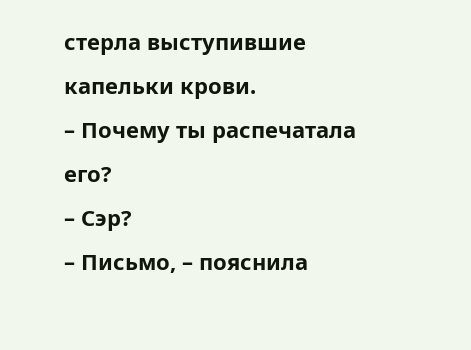стерла выступившие капельки крови.
– Почему ты распечатала его?
– Сэр?
– Письмо, – пояснила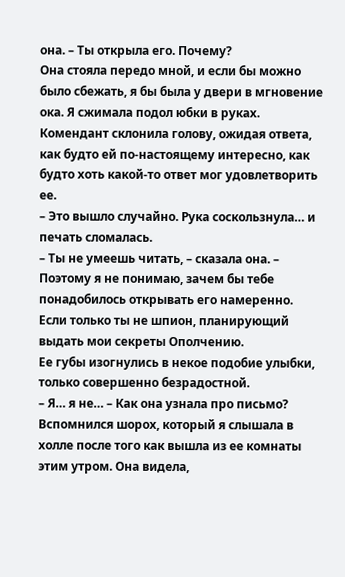она. – Ты открыла его. Почему?
Она стояла передо мной, и если бы можно было сбежать, я бы была у двери в мгновение ока. Я сжимала подол юбки в руках. Комендант склонила голову, ожидая ответа, как будто ей по-настоящему интересно, как будто хоть какой-то ответ мог удовлетворить ее.
– Это вышло случайно. Рука соскользнула… и печать сломалась.
– Ты не умеешь читать, – сказала она. – Поэтому я не понимаю, зачем бы тебе понадобилось открывать его намеренно. Если только ты не шпион, планирующий выдать мои секреты Ополчению.
Ее губы изогнулись в некое подобие улыбки, только совершенно безрадостной.
– Я… я не… – Как она узнала про письмо? Вспомнился шорох, который я слышала в холле после того как вышла из ее комнаты этим утром. Она видела,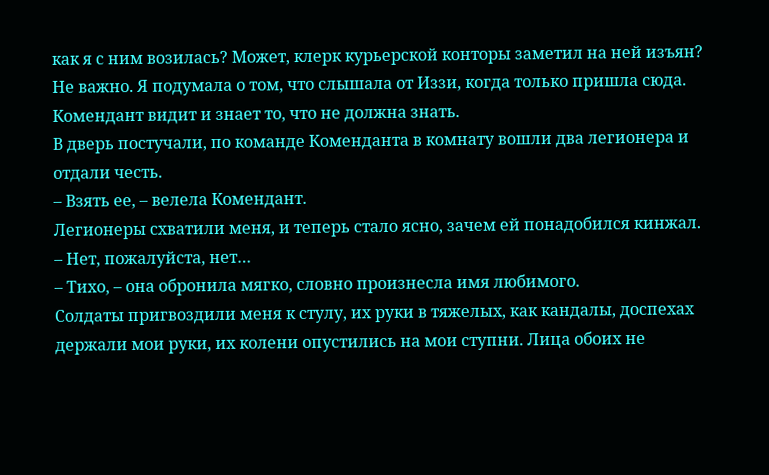как я с ним возилась? Может, клерк курьерской конторы заметил на ней изъян? Не важно. Я подумала о том, что слышала от Иззи, когда только пришла сюда. Комендант видит и знает то, что не должна знать.
В дверь постучали, по команде Коменданта в комнату вошли два легионера и отдали честь.
– Взять ее, – велела Комендант.
Легионеры схватили меня, и теперь стало ясно, зачем ей понадобился кинжал.
– Нет, пожалуйста, нет…
– Тихо, – она обронила мягко, словно произнесла имя любимого.
Солдаты пригвоздили меня к стулу, их руки в тяжелых, как кандалы, доспехах держали мои руки, их колени опустились на мои ступни. Лица обоих не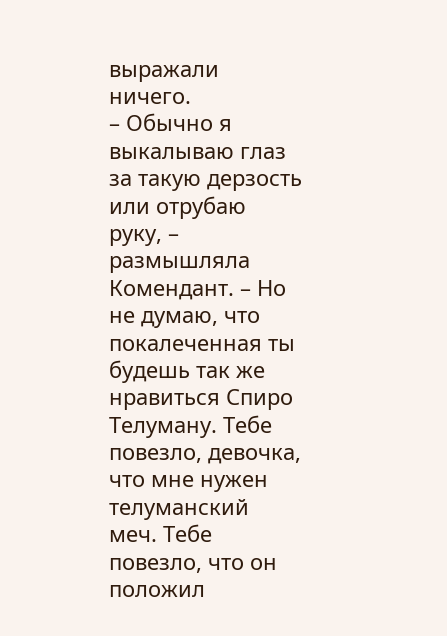выражали ничего.
– Обычно я выкалываю глаз за такую дерзость или отрубаю руку, – размышляла Комендант. – Но не думаю, что покалеченная ты будешь так же нравиться Спиро Телуману. Тебе повезло, девочка, что мне нужен телуманский меч. Тебе повезло, что он положил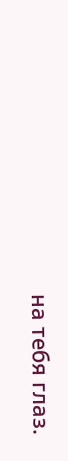на тебя глаз.